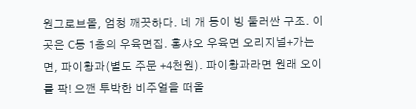원그로브몰, 엄청 깨끗하다. 네 개 동이 빙 둘러싼 구조. 이곳은 C동 1층의 우육면집. 홍샤오 우육면 오리지널+가는 면, 파이황과(별도 주문 +4천원). 파이황과라면 원래 오이를 팍! 으깬 투박한 비주얼을 떠올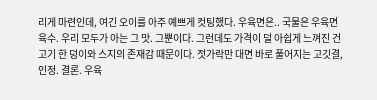리게 마련인데, 여긴 오이를 아주 예쁘게 컷팅했다. 우육면은.. 국물은 우육면 육수. 우리 모두가 아는 그 맛. 그뿐이다. 그런데도 가격이 덜 아쉽게 느껴진 건 고기 한 덩이와 스지의 존재감 때문이다. 젓가락만 대면 바로 풀어지는 고깃결, 인정. 결론. 우육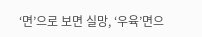‘면’으로 보면 실망, ‘우육’면으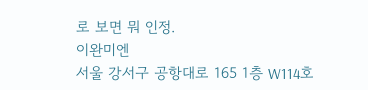로 보면 뭐 인정.
이완미엔
서울 강서구 공항대로 165 1층 W114호